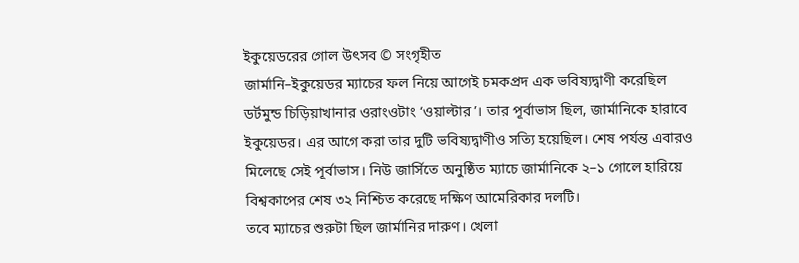ইকুয়েডরের গোল উৎসব © সংগৃহীত
জার্মানি–ইকুয়েডর ম্যাচের ফল নিয়ে আগেই চমকপ্রদ এক ভবিষ্যদ্বাণী করেছিল ডর্টমুন্ড চিড়িয়াখানার ওরাংওটাং ‘ওয়াল্টার’। তার পূর্বাভাস ছিল, জার্মানিকে হারাবে ইকুয়েডর। এর আগে করা তার দুটি ভবিষ্যদ্বাণীও সত্যি হয়েছিল। শেষ পর্যন্ত এবারও মিলেছে সেই পূর্বাভাস। নিউ জার্সিতে অনুষ্ঠিত ম্যাচে জার্মানিকে ২–১ গোলে হারিয়ে বিশ্বকাপের শেষ ৩২ নিশ্চিত করেছে দক্ষিণ আমেরিকার দলটি।
তবে ম্যাচের শুরুটা ছিল জার্মানির দারুণ। খেলা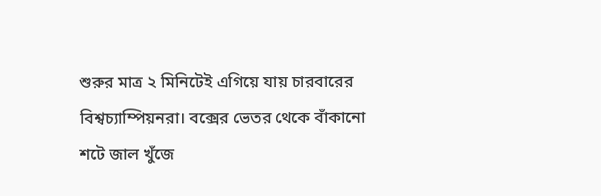শুরুর মাত্র ২ মিনিটেই এগিয়ে যায় চারবারের বিশ্বচ্যাম্পিয়নরা। বক্সের ভেতর থেকে বাঁকানো শটে জাল খুঁজে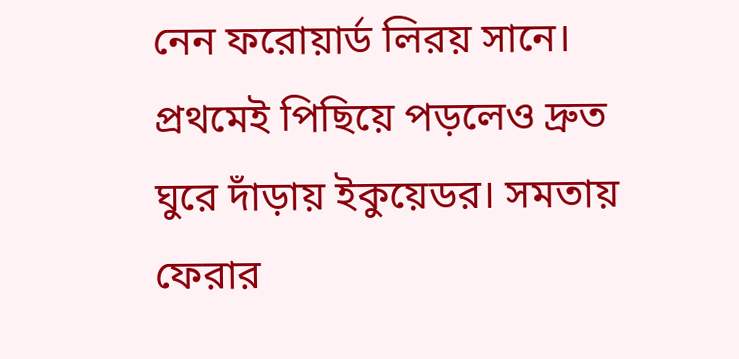নেন ফরোয়ার্ড লিরয় সানে।
প্রথমেই পিছিয়ে পড়লেও দ্রুত ঘুরে দাঁড়ায় ইকুয়েডর। সমতায় ফেরার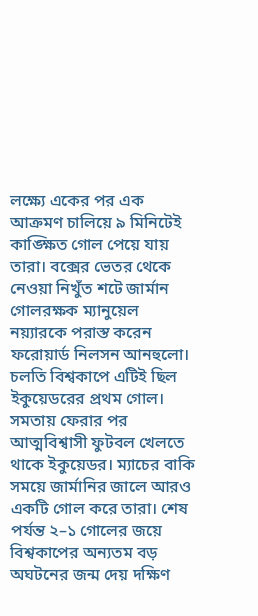লক্ষ্যে একের পর এক আক্রমণ চালিয়ে ৯ মিনিটেই কাঙ্ক্ষিত গোল পেয়ে যায় তারা। বক্সের ভেতর থেকে নেওয়া নিখুঁত শটে জার্মান গোলরক্ষক ম্যানুয়েল নয়্যারকে পরাস্ত করেন ফরোয়ার্ড নিলসন আনহুলো। চলতি বিশ্বকাপে এটিই ছিল ইকুয়েডরের প্রথম গোল।
সমতায় ফেরার পর আত্মবিশ্বাসী ফুটবল খেলতে থাকে ইকুয়েডর। ম্যাচের বাকি সময়ে জার্মানির জালে আরও একটি গোল করে তারা। শেষ পর্যন্ত ২–১ গোলের জয়ে বিশ্বকাপের অন্যতম বড় অঘটনের জন্ম দেয় দক্ষিণ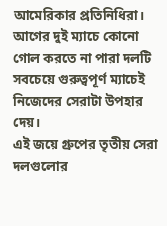আমেরিকার প্রতিনিধিরা। আগের দুই ম্যাচে কোনো গোল করতে না পারা দলটি সবচেয়ে গুরুত্বপূর্ণ ম্যাচেই নিজেদের সেরাটা উপহার দেয়।
এই জয়ে গ্রুপের তৃতীয় সেরা দলগুলোর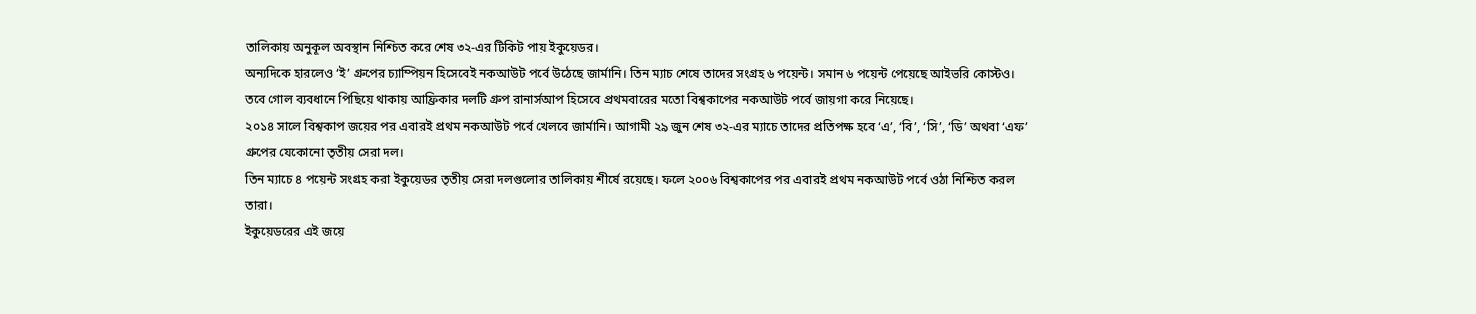তালিকায় অনুকূল অবস্থান নিশ্চিত করে শেষ ৩২-এর টিকিট পায় ইকুয়েডর।
অন্যদিকে হারলেও ‘ই’ গ্রুপের চ্যাম্পিয়ন হিসেবেই নকআউট পর্বে উঠেছে জার্মানি। তিন ম্যাচ শেষে তাদের সংগ্রহ ৬ পয়েন্ট। সমান ৬ পয়েন্ট পেয়েছে আইভরি কোস্টও। তবে গোল ব্যবধানে পিছিয়ে থাকায় আফ্রিকার দলটি গ্রুপ রানার্সআপ হিসেবে প্রথমবারের মতো বিশ্বকাপের নকআউট পর্বে জায়গা করে নিয়েছে।
২০১৪ সালে বিশ্বকাপ জয়ের পর এবারই প্রথম নকআউট পর্বে খেলবে জার্মানি। আগামী ২৯ জুন শেষ ৩২-এর ম্যাচে তাদের প্রতিপক্ষ হবে ‘এ’, ‘বি’, ‘সি’, ‘ডি’ অথবা ‘এফ’ গ্রুপের যেকোনো তৃতীয় সেরা দল।
তিন ম্যাচে ৪ পয়েন্ট সংগ্রহ করা ইকুয়েডর তৃতীয় সেরা দলগুলোর তালিকায় শীর্ষে রয়েছে। ফলে ২০০৬ বিশ্বকাপের পর এবারই প্রথম নকআউট পর্বে ওঠা নিশ্চিত করল তারা।
ইকুয়েডরের এই জয়ে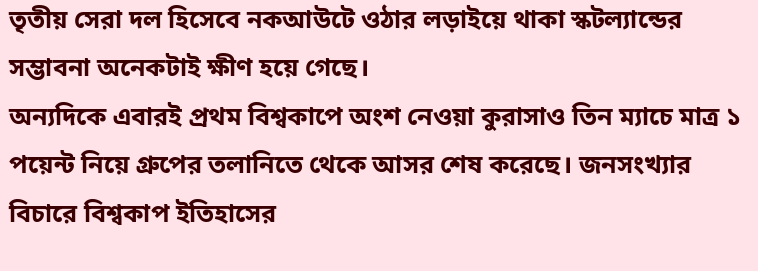তৃতীয় সেরা দল হিসেবে নকআউটে ওঠার লড়াইয়ে থাকা স্কটল্যান্ডের সম্ভাবনা অনেকটাই ক্ষীণ হয়ে গেছে।
অন্যদিকে এবারই প্রথম বিশ্বকাপে অংশ নেওয়া কুরাসাও তিন ম্যাচে মাত্র ১ পয়েন্ট নিয়ে গ্রুপের তলানিতে থেকে আসর শেষ করেছে। জনসংখ্যার বিচারে বিশ্বকাপ ইতিহাসের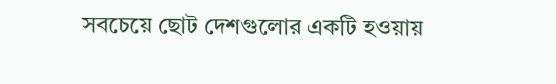সবচেয়ে ছোট দেশগুলোর একটি হওয়ায়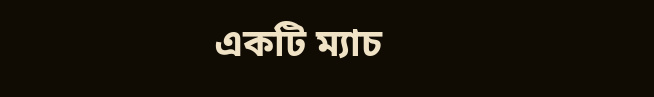একটি ম্যাচ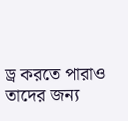ড্র করতে পারাও তাদের জন্য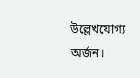উল্লেখযোগ্য অর্জন।